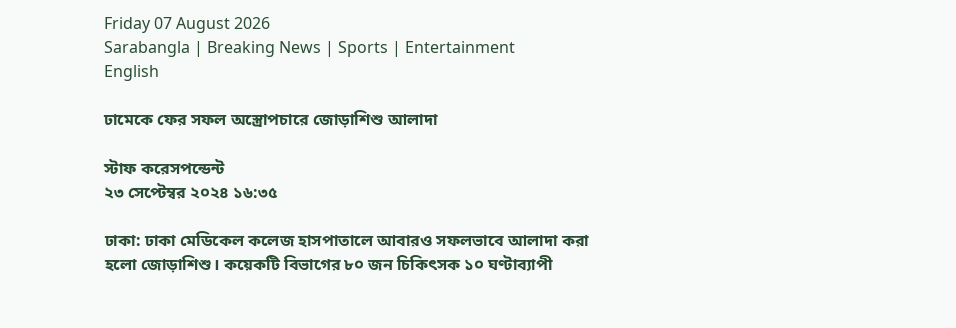Friday 07 August 2026
Sarabangla | Breaking News | Sports | Entertainment
English

ঢামেকে ফের সফল অস্ত্রোপচারে জোড়াশিশু আলাদা

স্টাফ করেসপন্ডেন্ট
২৩ সেপ্টেম্বর ২০২৪ ১৬:৩৫

ঢাকা: ঢাকা মেডিকেল কলেজ হাসপাতালে আবারও সফলভাবে আলাদা করা হলো জোড়াশিশু। কয়েকটি বিভাগের ৮০ জন চিকিৎসক ১০ ঘণ্টাব্যাপী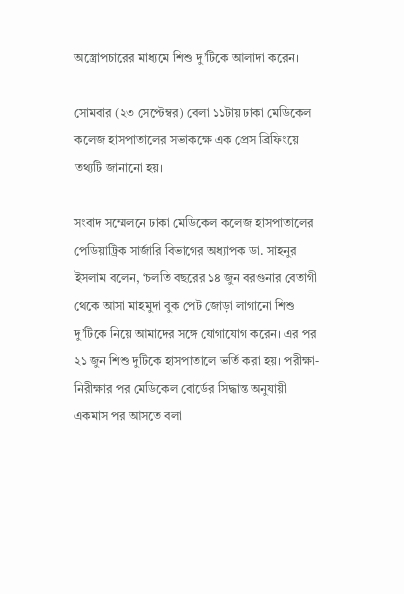অস্ত্রোপচারের মাধ্যমে শিশু দু’টিকে আলাদা করেন।

সোমবার (২৩ সেপ্টেম্বর) বেলা ১১টায় ঢাকা মেডিকেল কলেজ হাসপাতালের সভাকক্ষে এক প্রেস ব্রিফিংয়ে তথ্যটি জানানো হয়।

সংবাদ সম্মেলনে ঢাকা মেডিকেল কলেজ হাসপাতালের পেডিয়াট্রিক সার্জারি বিভাগের অধ্যাপক ডা. সাহনুর ইসলাম বলেন, ‘চলতি বছরের ১৪ জুন বরগুনার বেতাগী থেকে আসা মাহমুদা বুক পেট জোড়া লাগানো শিশু দু’টিকে নিয়ে আমাদের সঙ্গে যোগাযোগ করেন। এর পর ২১ জুন শিশু দুটিকে হাসপাতালে ভর্তি করা হয়। পরীক্ষা-নিরীক্ষার পর মেডিকেল বোর্ডের সিদ্ধান্ত অনুযায়ী একমাস পর আসতে বলা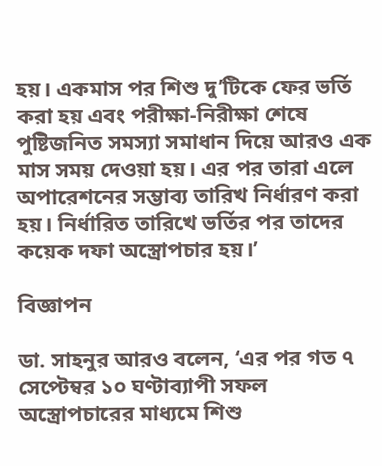হয়। একমাস পর শিশু দু’টিকে ফের ভর্তি করা হয় এবং পরীক্ষা-নিরীক্ষা শেষে পুষ্টিজনিত সমস্যা সমাধান দিয়ে আরও এক মাস সময় দেওয়া হয়। এর পর তারা এলে অপারেশনের সম্ভাব্য তারিখ নির্ধারণ করা হয়। নির্ধারিত তারিখে ভর্তির পর তাদের কয়েক দফা অস্ত্রোপচার হয়।’

বিজ্ঞাপন

ডা. সাহনুর আরও বলেন, ‘এর পর গত ৭ সেপ্টেম্বর ১০ ঘণ্টাব্যাপী সফল অস্ত্রোপচারের মাধ্যমে শিশু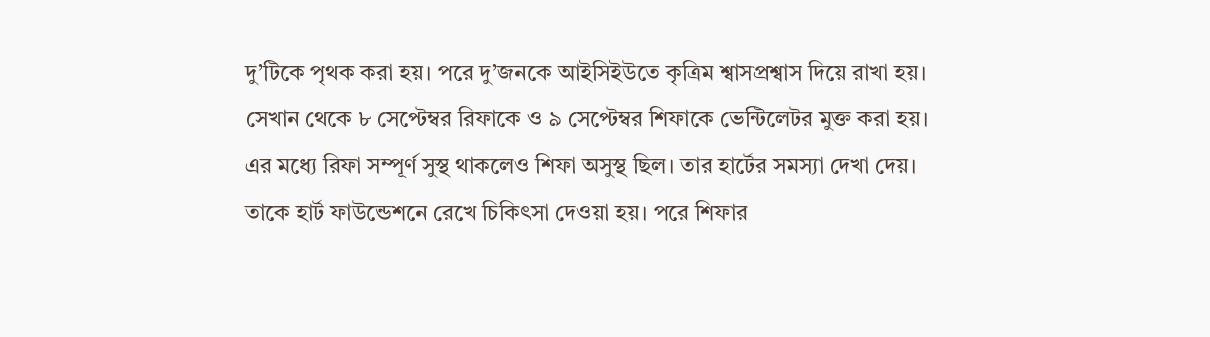দু’টিকে পৃথক করা হয়। পরে দু’জনকে আইসিইউতে কৃত্রিম শ্বাসপ্রশ্বাস দিয়ে রাখা হয়। সেখান থেকে ৮ সেপ্টেম্বর রিফাকে ও ৯ সেপ্টেম্বর শিফাকে ভেন্টিলেটর মুক্ত করা হয়। এর মধ্যে রিফা সম্পূর্ণ সুস্থ থাকলেও শিফা অসুস্থ ছিল। তার হার্টের সমস্যা দেখা দেয়। তাকে হার্ট ফাউন্ডেশনে রেখে চিকিৎসা দেওয়া হয়। পরে শিফার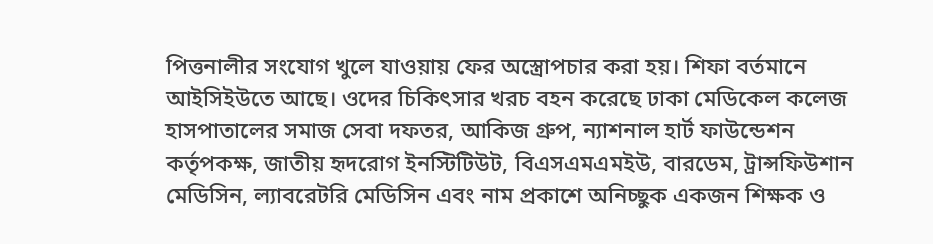পিত্তনালীর সংযোগ খুলে যাওয়ায় ফের অস্ত্রোপচার করা হয়। শিফা বর্তমানে আইসিইউতে আছে। ওদের চিকিৎসার খরচ বহন করেছে ঢাকা মেডিকেল কলেজ হাসপাতালের সমাজ সেবা দফতর, আকিজ গ্রুপ, ন্যাশনাল হার্ট ফাউন্ডেশন কর্তৃপকক্ষ, জাতীয় হৃদরোগ ইনস্টিটিউট, বিএসএমএমইউ, বারডেম, ট্রান্সফিউশান মেডিসিন, ল্যাবরেটরি মেডিসিন এবং নাম প্রকাশে অনিচ্ছুক একজন শিক্ষক ও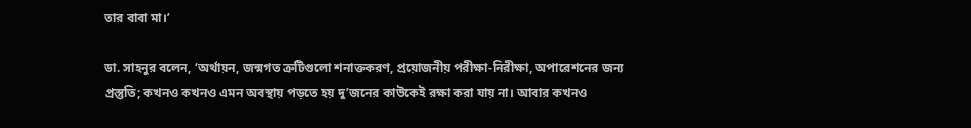তার বাবা মা।’

ডা. সাহনুর বলেন, ‘অর্থায়ন, জন্মগত ত্রুটিগুলো শনাক্তকরণ, প্রয়োজনীয় পরীক্ষা-নিরীক্ষা, অপারেশনের জন্য প্রস্তুতি; কখনও কখনও এমন অবস্থায় পড়তে হয় দু’জনের কাউকেই রক্ষা করা যায় না। আবার কখনও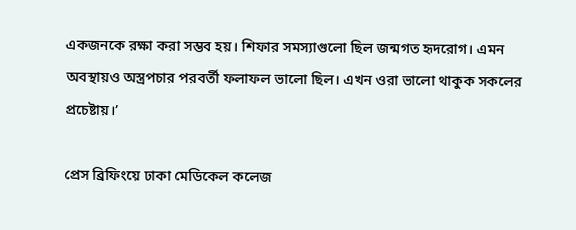একজনকে রক্ষা করা সম্ভব হয়। শিফার সমস্যাগুলো ছিল জন্মগত হৃদরোগ। এমন অবস্থায়ও অস্ত্রপচার পরবর্তী ফলাফল ভালো ছিল। এখন ওরা ভালো থাকুক সকলের প্রচেষ্টায়।’

প্রেস ব্রিফিংয়ে ঢাকা মেডিকেল কলেজ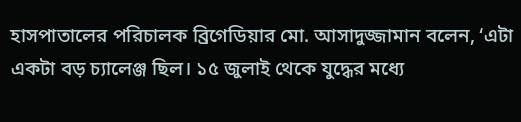হাসপাতালের পরিচালক ব্রিগেডিয়ার মো. আসাদুজ্জামান বলেন, ‘এটা একটা বড় চ্যালেঞ্জ ছিল। ১৫ জুলাই থেকে যুদ্ধের মধ্যে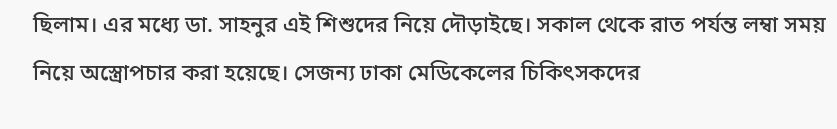ছিলাম। এর মধ্যে ডা. সাহনুর এই শিশুদের নিয়ে দৌড়াইছে। সকাল থেকে রাত পর্যন্ত লম্বা সময় নিয়ে অস্ত্রোপচার করা হয়েছে। সেজন্য ঢাকা মেডিকেলের চিকিৎসকদের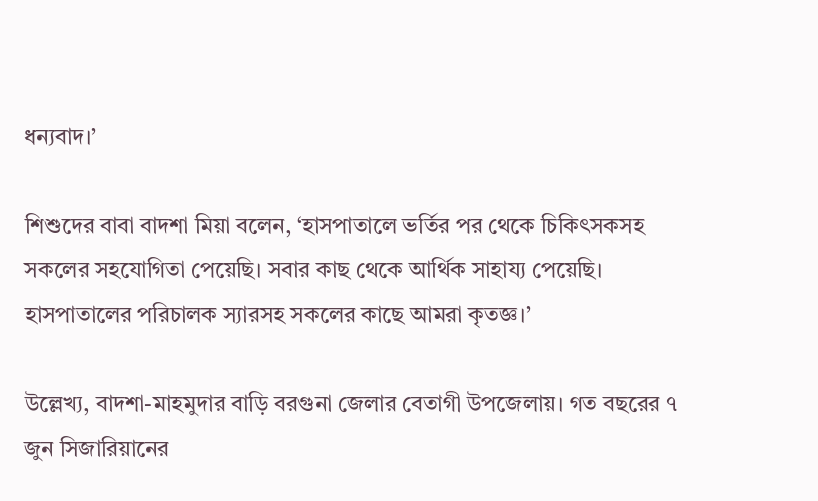ধন্যবাদ।’

শিশুদের বাবা বাদশা মিয়া বলেন, ‘হাসপাতালে ভর্তির পর থেকে চিকিৎসকসহ সকলের সহযোগিতা পেয়েছি। সবার কাছ থেকে আর্থিক সাহায্য পেয়েছি। হাসপাতালের পরিচালক স্যারসহ সকলের কাছে আমরা কৃতজ্ঞ।’

উল্লেখ্য, বাদশা-মাহমুদার বাড়ি বরগুনা জেলার বেতাগী উপজেলায়। গত বছরের ৭ জুন সিজারিয়ানের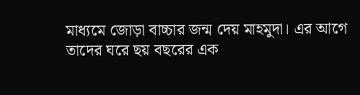মাধ্যমে জোড়া বাচ্চার জন্ম দেয় মাহমুদা। এর আগে তাদের ঘরে ছয় বছরের এক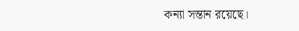কন্যা সন্তান রয়েছে।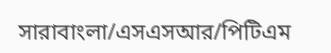সারাবাংলা/এসএসআর/পিটিএম